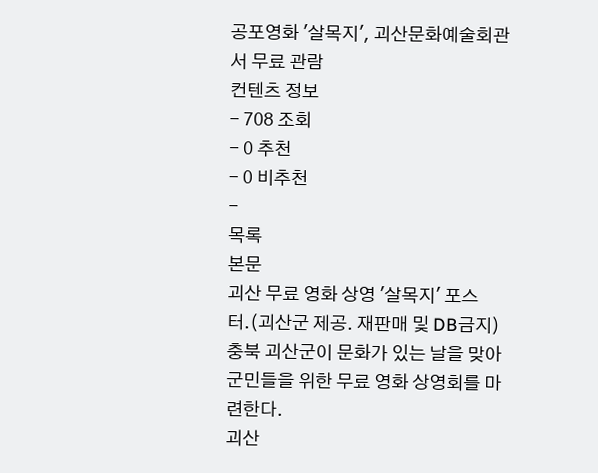공포영화 '살목지', 괴산문화예술회관서 무료 관람
컨텐츠 정보
- 708 조회
- 0 추천
- 0 비추천
-
목록
본문
괴산 무료 영화 상영 '살목지' 포스터.(괴산군 제공. 재판매 및 DB금지)
충북 괴산군이 문화가 있는 날을 맞아 군민들을 위한 무료 영화 상영회를 마련한다.
괴산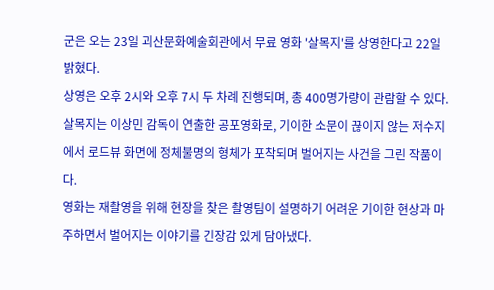군은 오는 23일 괴산문화예술회관에서 무료 영화 '살목지'를 상영한다고 22일 밝혔다.
상영은 오후 2시와 오후 7시 두 차례 진행되며, 총 400명가량이 관람할 수 있다.
살목지는 이상민 감독이 연출한 공포영화로, 기이한 소문이 끊이지 않는 저수지에서 로드뷰 화면에 정체불명의 형체가 포착되며 벌어지는 사건을 그린 작품이다.
영화는 재촬영을 위해 현장을 찾은 촬영팀이 설명하기 어려운 기이한 현상과 마주하면서 벌어지는 이야기를 긴장감 있게 담아냈다.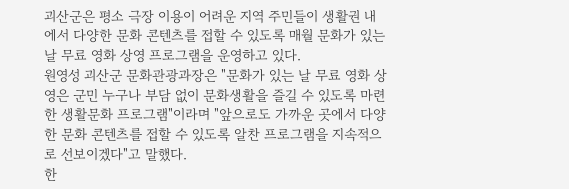괴산군은 평소 극장 이용이 어려운 지역 주민들이 생활권 내에서 다양한 문화 콘텐츠를 접할 수 있도록 매월 문화가 있는 날 무료 영화 상영 프로그램을 운영하고 있다.
원영성 괴산군 문화관광과장은 "문화가 있는 날 무료 영화 상영은 군민 누구나 부담 없이 문화생활을 즐길 수 있도록 마련한 생활문화 프로그램"이라며 "앞으로도 가까운 곳에서 다양한 문화 콘텐츠를 접할 수 있도록 알찬 프로그램을 지속적으로 선보이겠다"고 말했다.
한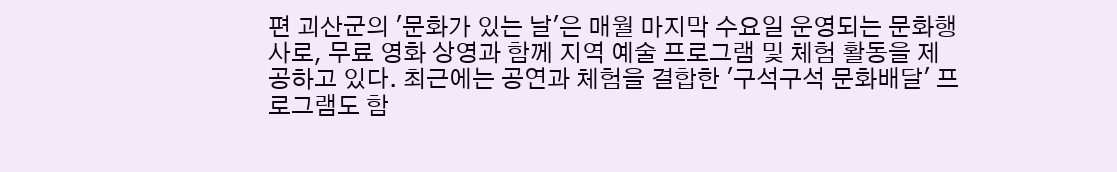편 괴산군의 '문화가 있는 날'은 매월 마지막 수요일 운영되는 문화행사로, 무료 영화 상영과 함께 지역 예술 프로그램 및 체험 활동을 제공하고 있다. 최근에는 공연과 체험을 결합한 '구석구석 문화배달' 프로그램도 함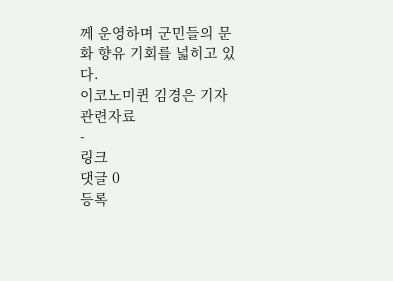께 운영하며 군민들의 문화 향유 기회를 넓히고 있다.
이코노미퀸 김경은 기자
관련자료
-
링크
댓글 0
등록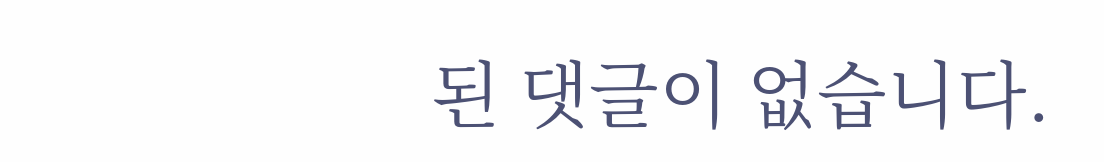된 댓글이 없습니다.